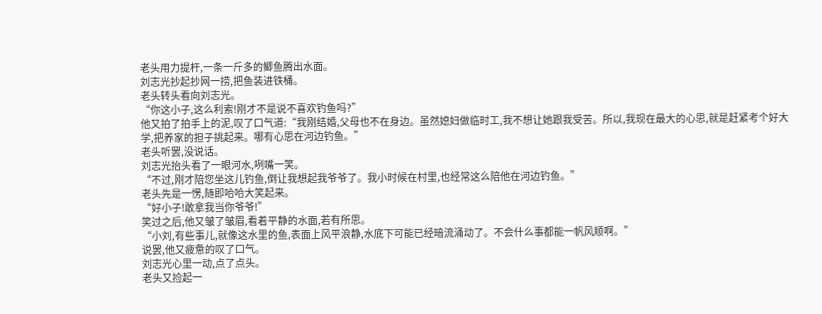老头用力提杆,一条一斤多的鲫鱼腾出水面。
刘志光抄起抄网一捞,把鱼装进铁桶。
老头转头看向刘志光。
“你这小子,这么利索!刚才不是说不喜欢钓鱼吗?”
他又拍了拍手上的泥,叹了口气道:“我刚结婚,父母也不在身边。虽然媳妇做临时工,我不想让她跟我受苦。所以,我现在最大的心思,就是赶紧考个好大学,把养家的担子挑起来。哪有心思在河边钓鱼。”
老头听罢,没说话。
刘志光抬头看了一眼河水,咧嘴一笑。
“不过,刚才陪您坐这儿钓鱼,倒让我想起我爷爷了。我小时候在村里,也经常这么陪他在河边钓鱼。”
老头先是一愣,随即哈哈大笑起来。
“好小子!敢拿我当你爷爷!”
笑过之后,他又皱了皱眉,看着平静的水面,若有所思。
“小刘,有些事儿,就像这水里的鱼,表面上风平浪静,水底下可能已经暗流涌动了。不会什么事都能一帆风顺啊。”
说罢,他又疲惫的叹了口气。
刘志光心里一动,点了点头。
老头又捡起一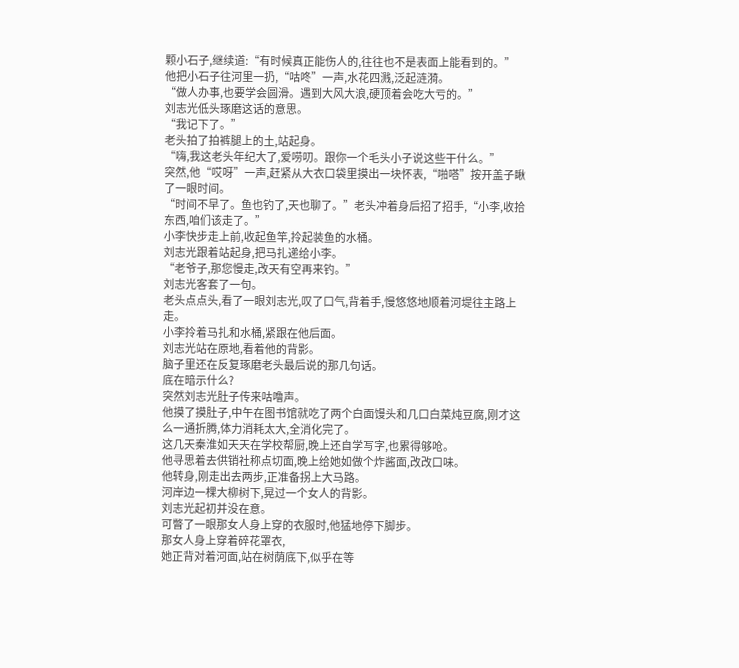颗小石子,继续道:“有时候真正能伤人的,往往也不是表面上能看到的。”
他把小石子往河里一扔,“咕咚”一声,水花四溅,泛起涟漪。
“做人办事,也要学会圆滑。遇到大风大浪,硬顶着会吃大亏的。”
刘志光低头琢磨这话的意思。
“我记下了。”
老头拍了拍裤腿上的土,站起身。
“嗨,我这老头年纪大了,爱唠叨。跟你一个毛头小子说这些干什么。”
突然,他“哎呀”一声,赶紧从大衣口袋里摸出一块怀表,“啪嗒”按开盖子瞅了一眼时间。
“时间不早了。鱼也钓了,天也聊了。”老头冲着身后招了招手,“小李,收拾东西,咱们该走了。”
小李快步走上前,收起鱼竿,拎起装鱼的水桶。
刘志光跟着站起身,把马扎递给小李。
“老爷子,那您慢走,改天有空再来钓。”
刘志光客套了一句。
老头点点头,看了一眼刘志光,叹了口气,背着手,慢悠悠地顺着河堤往主路上走。
小李拎着马扎和水桶,紧跟在他后面。
刘志光站在原地,看着他的背影。
脑子里还在反复琢磨老头最后说的那几句话。
底在暗示什么?
突然刘志光肚子传来咕噜声。
他摸了摸肚子,中午在图书馆就吃了两个白面馒头和几口白菜炖豆腐,刚才这么一通折腾,体力消耗太大,全消化完了。
这几天秦淮如天天在学校帮厨,晚上还自学写字,也累得够呛。
他寻思着去供销社称点切面,晚上给她如做个炸酱面,改改口味。
他转身,刚走出去两步,正准备拐上大马路。
河岸边一棵大柳树下,晃过一个女人的背影。
刘志光起初并没在意。
可瞥了一眼那女人身上穿的衣服时,他猛地停下脚步。
那女人身上穿着碎花罩衣,
她正背对着河面,站在树荫底下,似乎在等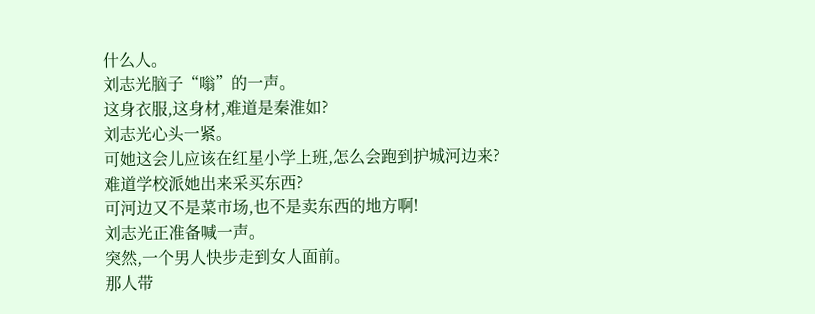什么人。
刘志光脑子“嗡”的一声。
这身衣服,这身材,难道是秦淮如?
刘志光心头一紧。
可她这会儿应该在红星小学上班,怎么会跑到护城河边来?
难道学校派她出来采买东西?
可河边又不是菜市场,也不是卖东西的地方啊!
刘志光正准备喊一声。
突然,一个男人快步走到女人面前。
那人带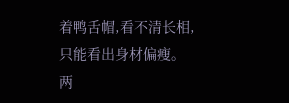着鸭舌帽,看不清长相,只能看出身材偏瘦。
两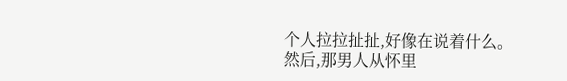个人拉拉扯扯,好像在说着什么。
然后,那男人从怀里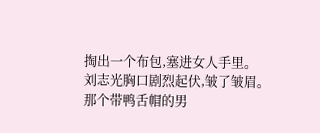掏出一个布包,塞进女人手里。
刘志光胸口剧烈起伏,皱了皱眉。
那个带鸭舌帽的男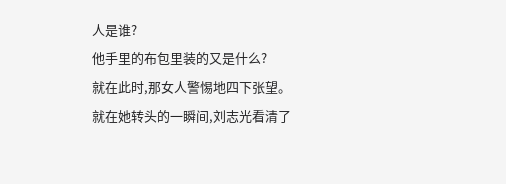人是谁?
他手里的布包里装的又是什么?
就在此时,那女人警惕地四下张望。
就在她转头的一瞬间,刘志光看清了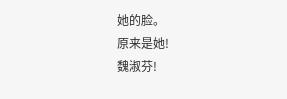她的脸。
原来是她!
魏淑芬!